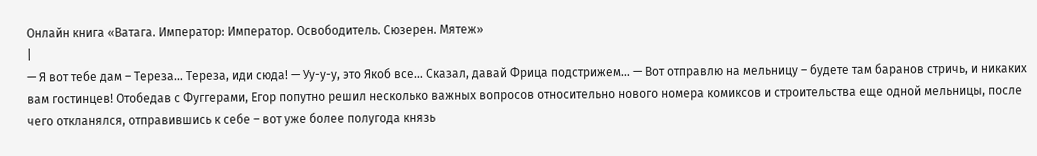Онлайн книга «Ватага. Император: Император. Освободитель. Сюзерен. Мятеж»
|
— Я вот тебе дам – Тереза… Тереза, иди сюда! — Уу-у-у, это Якоб все… Сказал, давай Фрица подстрижем… — Вот отправлю на мельницу – будете там баранов стричь, и никаких вам гостинцев! Отобедав с Фуггерами, Егор попутно решил несколько важных вопросов относительно нового номера комиксов и строительства еще одной мельницы, после чего откланялся, отправившись к себе – вот уже более полугода князь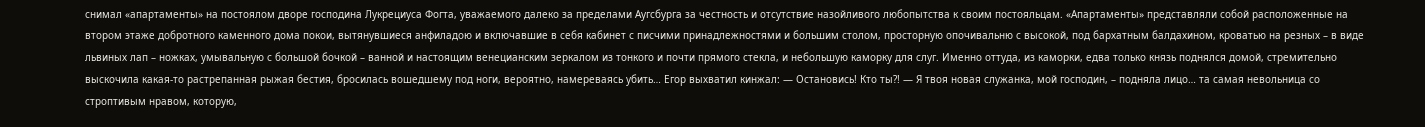снимал «апартаменты» на постоялом дворе господина Лукрециуса Фогта, уважаемого далеко за пределами Аугсбурга за честность и отсутствие назойливого любопытства к своим постояльцам. «Апартаменты» представляли собой расположенные на втором этаже добротного каменного дома покои, вытянувшиеся анфиладою и включавшие в себя кабинет с писчими принадлежностями и большим столом, просторную опочивальню с высокой, под бархатным балдахином, кроватью на резных – в виде львиных лап – ножках, умывальную с большой бочкой – ванной и настоящим венецианским зеркалом из тонкого и почти прямого стекла, и небольшую каморку для слуг. Именно оттуда, из каморки, едва только князь поднялся домой, стремительно выскочила какая-то растрепанная рыжая бестия, бросилась вошедшему под ноги, вероятно, намереваясь убить… Егор выхватил кинжал: — Остановись! Кто ты?! — Я твоя новая служанка, мой господин, – подняла лицо… та самая невольница со строптивым нравом, которую,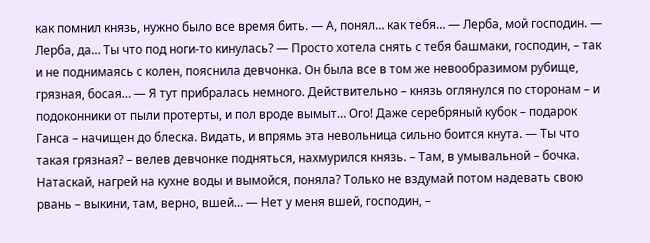как помнил князь, нужно было все время бить. — А, понял… как тебя… — Лерба, мой господин. — Лерба, да… Ты что под ноги-то кинулась? — Просто хотела снять с тебя башмаки, господин, – так и не поднимаясь с колен, пояснила девчонка. Он была все в том же невообразимом рубище, грязная, босая… — Я тут прибралась немного. Действительно – князь оглянулся по сторонам – и подоконники от пыли протерты, и пол вроде вымыт… Ого! Даже серебряный кубок – подарок Ганса – начищен до блеска. Видать, и впрямь эта невольница сильно боится кнута. — Ты что такая грязная? – велев девчонке подняться, нахмурился князь. – Там, в умывальной – бочка. Натаскай, нагрей на кухне воды и вымойся, поняла? Только не вздумай потом надевать свою рвань – выкини, там, верно, вшей… — Нет у меня вшей, господин, –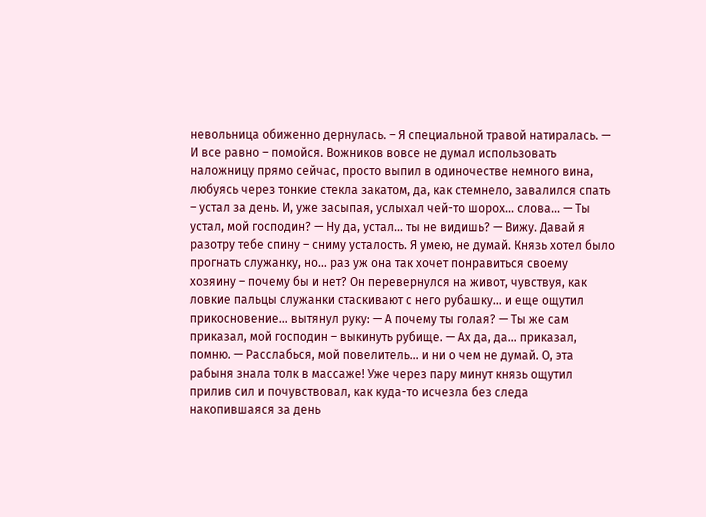невольница обиженно дернулась. – Я специальной травой натиралась. — И все равно – помойся. Вожников вовсе не думал использовать наложницу прямо сейчас, просто выпил в одиночестве немного вина, любуясь через тонкие стекла закатом, да, как стемнело, завалился спать – устал за день. И, уже засыпая, услыхал чей-то шорох… слова… — Ты устал, мой господин? — Ну да, устал… ты не видишь? — Вижу. Давай я разотру тебе спину – сниму усталость. Я умею, не думай. Князь хотел было прогнать служанку, но… раз уж она так хочет понравиться своему хозяину – почему бы и нет? Он перевернулся на живот, чувствуя, как ловкие пальцы служанки стаскивают с него рубашку… и еще ощутил прикосновение… вытянул руку: — А почему ты голая? — Ты же сам приказал, мой господин – выкинуть рубище. — Ах да, да… приказал, помню. — Расслабься, мой повелитель… и ни о чем не думай. О, эта рабыня знала толк в массаже! Уже через пару минут князь ощутил прилив сил и почувствовал, как куда-то исчезла без следа накопившаяся за день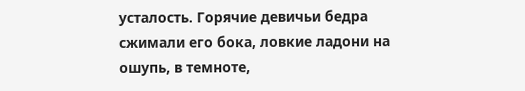усталость. Горячие девичьи бедра сжимали его бока, ловкие ладони на ошупь, в темноте,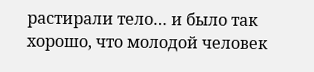растирали тело… и было так хорошо, что молодой человек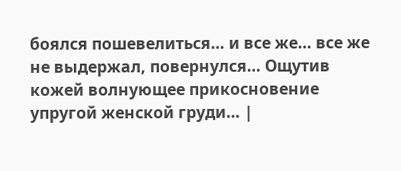боялся пошевелиться… и все же… все же не выдержал, повернулся… Ощутив кожей волнующее прикосновение упругой женской груди… |